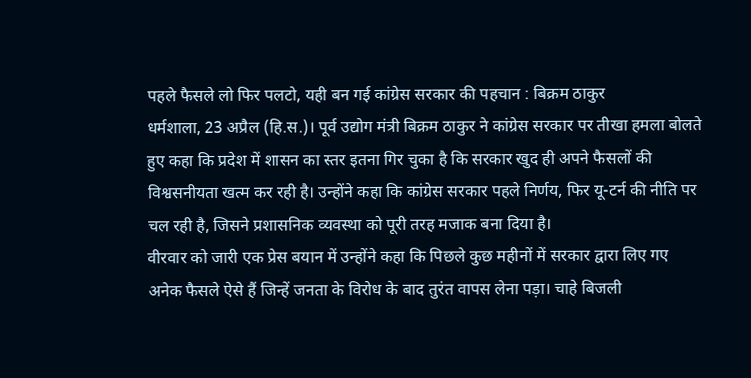पहले फैसले लो फिर पलटो, यही बन गई कांग्रेस सरकार की पहचान : बिक्रम ठाकुर
धर्मशाला, 23 अप्रैल (हि.स.)। पूर्व उद्योग मंत्री बिक्रम ठाकुर ने कांग्रेस सरकार पर तीखा हमला बोलते हुए कहा कि प्रदेश में शासन का स्तर इतना गिर चुका है कि सरकार खुद ही अपने फैसलों की विश्वसनीयता खत्म कर रही है। उन्होंने कहा कि कांग्रेस सरकार पहले निर्णय, फिर यू-टर्न की नीति पर चल रही है, जिसने प्रशासनिक व्यवस्था को पूरी तरह मजाक बना दिया है।
वीरवार को जारी एक प्रेस बयान में उन्होंने कहा कि पिछले कुछ महीनों में सरकार द्वारा लिए गए अनेक फैसले ऐसे हैं जिन्हें जनता के विरोध के बाद तुरंत वापस लेना पड़ा। चाहे बिजली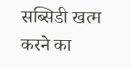सब्सिडी खत्म करने का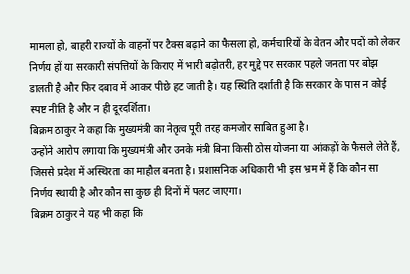मामला हो, बाहरी राज्यों के वाहनों पर टैक्स बढ़ाने का फैसला हो, कर्मचारियों के वेतन और पदों को लेकर निर्णय हों या सरकारी संपत्तियों के किराए में भारी बढ़ोतरी, हर मुद्दे पर सरकार पहले जनता पर बोझ डालती है और फिर दबाव में आकर पीछे हट जाती है। यह स्थिति दर्शाती है कि सरकार के पास न कोई स्पष्ट नीति है और न ही दूरदर्शिता।
बिक्रम ठाकुर ने कहा कि मुख्यमंत्री का नेतृत्व पूरी तरह कमजोर साबित हुआ है।
उन्होंने आरोप लगाया कि मुख्यमंत्री और उनके मंत्री बिना किसी ठोस योजना या आंकड़ों के फैसले लेते हैं, जिससे प्रदेश में अस्थिरता का माहौल बनता है। प्रशासनिक अधिकारी भी इस भ्रम में हैं कि कौन सा निर्णय स्थायी है और कौन सा कुछ ही दिनों में पलट जाएगा।
बिक्रम ठाकुर ने यह भी कहा कि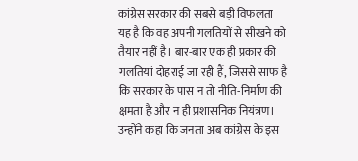कांग्रेस सरकार की सबसे बड़ी विफलता यह है कि वह अपनी गलतियों से सीखने को तैयार नहीं है। बार-बार एक ही प्रकार की गलतियां दोहराई जा रही हैं, जिससे साफ है कि सरकार के पास न तो नीति-निर्माण की क्षमता है और न ही प्रशासनिक नियंत्रण।
उन्होंने कहा कि जनता अब कांग्रेस के इस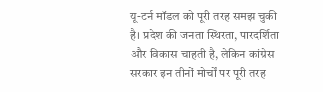यू-टर्न मॉडल को पूरी तरह समझ चुकी है। प्रदेश की जनता स्थिरता, पारदर्शिता और विकास चाहती है, लेकिन कांग्रेस सरकार इन तीनों मोर्चों पर पूरी तरह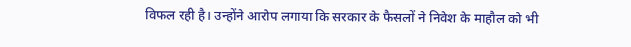विफल रही है। उन्होंने आरोप लगाया कि सरकार के फैसलों ने निवेश के माहौल को भी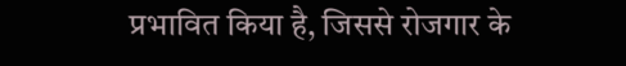प्रभावित किया है, जिससे रोजगार के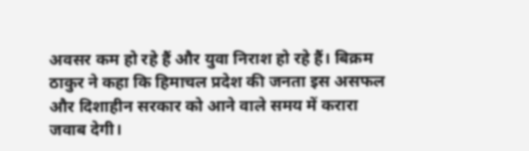अवसर कम हो रहे हैं और युवा निराश हो रहे हैं। बिक्रम ठाकुर ने कहा कि हिमाचल प्रदेश की जनता इस असफल और दिशाहीन सरकार को आने वाले समय में करारा जवाब देगी।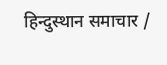हिन्दुस्थान समाचार /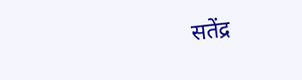सतेंद्र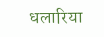धलारिया